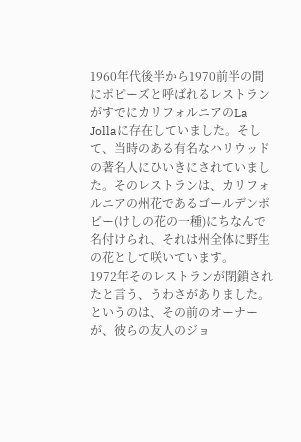1960年代後半から1970前半の間にポピーズと呼ばれるレストランがすでにカリフォルニアのLa Jollaに存在していました。そして、当時のある有名なハリウッドの著名人にひいきにされていました。そのレストランは、カリフォルニアの州花であるゴールデンポピー(けしの花の一種)にちなんで名付けられ、それは州全体に野生の花として咲いています。
1972年そのレストランが閉鎖されたと言う、うわさがありました。というのは、その前のオーナーが、彼らの友人のジョ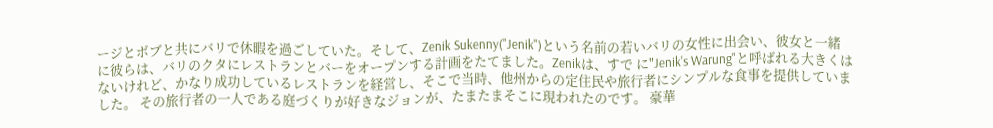ージとボブと共にバリで休暇を過ごしていた。そして、Zenik Sukenny("Jenik")という名前の若いバリの女性に出会い、彼女と一緒に彼らは、バリのクタにレストランとバーをオープンする計画をたてました。Zenikは、すで に"Jenik's Warung"と呼ばれる大きくはないけれど、かなり成功しているレストランを経営し、そこで当時、他州からの定住民や旅行者にシンプルな食事を提供していました。 その旅行者の一人である庭づくりが好きなジョンが、たまたまそこに現われたのです。 豪華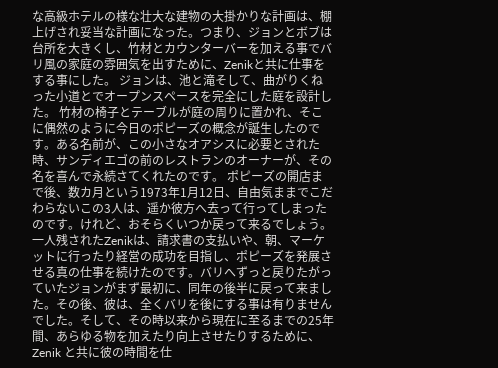な高級ホテルの様な壮大な建物の大掛かりな計画は、棚上げされ妥当な計画になった。つまり、ジョンとボブは台所を大きくし、竹材とカウンターバーを加える事でバリ風の家庭の雰囲気を出すために、Zenikと共に仕事をする事にした。 ジョンは、池と滝そして、曲がりくねった小道とでオープンスペースを完全にした庭を設計した。 竹材の椅子とテーブルが庭の周りに置かれ、そこに偶然のように今日のポピーズの概念が誕生したのです。ある名前が、この小さなオアシスに必要とされた時、サンディエゴの前のレストランのオーナーが、その名を喜んで永続さてくれたのです。 ポピーズの開店まで後、数カ月という1973年1月12日、自由気ままでこだわらないこの3人は、遥か彼方へ去って行ってしまったのです。けれど、おそらくいつか戻って来るでしょう。 一人残されたZenikは、請求書の支払いや、朝、マーケットに行ったり経営の成功を目指し、ポピーズを発展させる真の仕事を続けたのです。バリへずっと戻りたがっていたジョンがまず最初に、同年の後半に戻って来ました。その後、彼は、全くバリを後にする事は有りませんでした。そして、その時以来から現在に至るまでの25年間、あらゆる物を加えたり向上させたりするために、Zenik と共に彼の時間を仕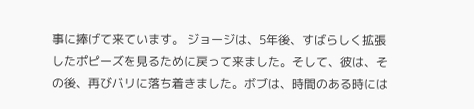事に捧げて来ています。 ジョージは、5年後、すばらしく拡張したポピーズを見るために戻って来ました。そして、彼は、その後、再びバリに落ち着きました。ボブは、時間のある時には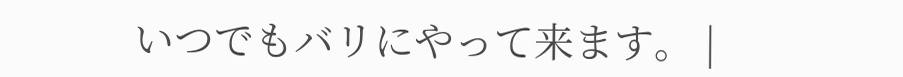いつでもバリにやって来ます。 |